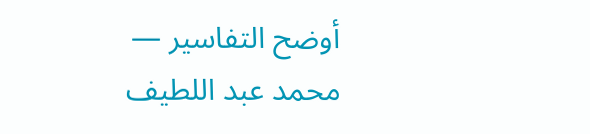أوضح التفاسير — محمد عبد اللطيف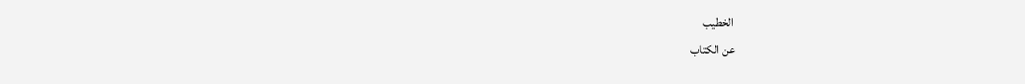الخطيب
عن الكتاب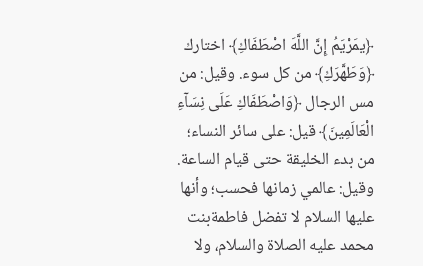﴿يمَرْيَمُ إِنَّ اللَّهَ اصْطَفَاكِ﴾ اختارك ﴿وَطَهَّرَكِ﴾ من كل سوء. وقيل: من مس الرجال ﴿وَاصْطَفَاكِ عَلَى نِسَآءِ الْعَالَمِينَ﴾ قيل: على سائر النساء؛ من بدء الخليقة حتى قيام الساعة. وقيل: عالمي زمانها فحسب؛ وأنها عليها السلام لا تفضل فاطمةبنت محمد عليه الصلاة والسلام، ولا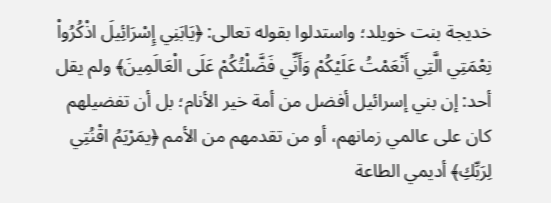خديجة بنت خويلد؛ واستدلوا بقوله تعالى: ﴿يَابَنِي إِسْرَائِيلَ اذْكُرُواْ نِعْمَتِي الَّتِي أَنْعَمْتُ عَلَيْكُمْ وَأَنِّي فَضَّلْتُكُمْ عَلَى الْعَالَمِينَ﴾ ولم يقل أحد: إن بني إسرائيل أفضل من أمة خير الأنام؛ بل أن تفضيلهم كان على عالمي زمانهم، أو من تقدمهم من الأمم ﴿يمَرْيَمُ اقْنُتِي لِرَبِّكِ﴾ أديمي الطاعة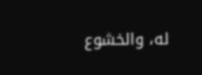له، والخشوع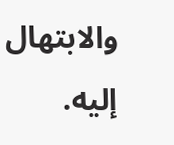والابتهال إليه.